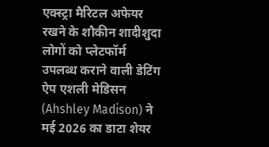एक्स्ट्रा मैरिटल अफेयर रखने के शौकीन शादीशुदा लोगों को प्लेटफॉर्म उपलब्ध कराने वाली डेटिंग ऐप एशली मेडिसन (Ahshley Madison) ने मई 2026 का डाटा शेयर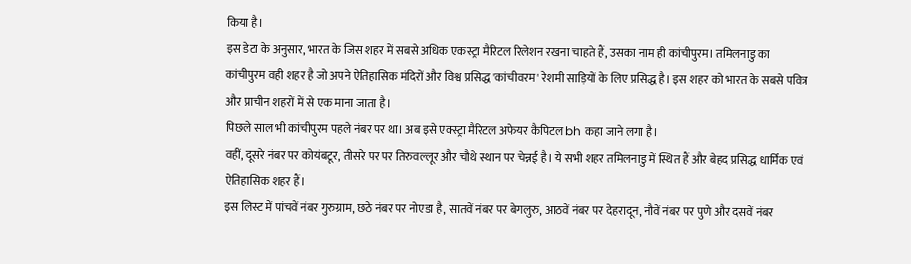किया है।
इस डेटा के अनुसार, भारत के जिस शहर में सबसे अधिक एकस्ट्रा मैरिटल रिलेशन रखना चाहते हैं, उसका नाम ही कांचीपुरम। तमिलनाडु का कांचीपुरम वही शहर है जो अपने ऐतिहासिक मंदिरों और विश्व प्रसिद्ध 'कांचीवरम' रेशमी साड़ियों के लिए प्रसिद्ध है। इस शहर को भारत के सबसे पवित्र और प्राचीन शहरों में से एक माना जाता है।
पिछले साल भी कांचीपुरम पहले नंबर पर था। अब इसे एक्स्ट्रा मैरिटल अफेयर कैपिटल bh कहा जाने लगा है।
वहीं, दूसरे नंबर पर कोयंबटूर, तीसरे पर पर तिरुवल्लूर और चौथे स्थान पर चेन्नई है। ये सभी शहर तमिलनाडु में स्थित हैं और बेहद प्रसिद्ध धार्मिक एवं ऐतिहासिक शहर हैं।
इस लिस्ट में पांचवें नंबर गुरुग्राम, छठे नंबर पर नोएडा है, सातवें नंबर पर बेगलुरु, आठवें नंबर पर देहरादून, नौवें नंबर पर पुणे और दसवें नंबर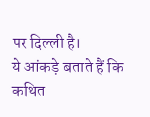पर दिल्ली है।
ये आंकड़े बताते हैं कि कथित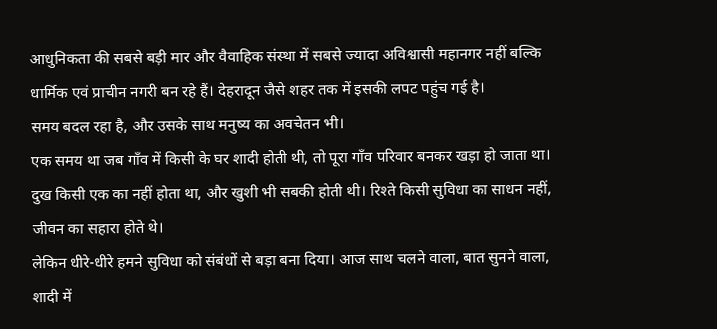आधुनिकता की सबसे बड़ी मार और वैवाहिक संस्था में सबसे ज्यादा अविश्वासी महानगर नहीं बल्कि धार्मिक एवं प्राचीन नगरी बन रहे हैं। देहरादून जैसे शहर तक में इसकी लपट पहुंच गई है।
समय बदल रहा है, और उसके साथ मनुष्य का अवचेतन भी।
एक समय था जब गाँव में किसी के घर शादी होती थी, तो पूरा गाँव परिवार बनकर खड़ा हो जाता था। दुख किसी एक का नहीं होता था, और खुशी भी सबकी होती थी। रिश्ते किसी सुविधा का साधन नहीं, जीवन का सहारा होते थे।
लेकिन धीरे-धीरे हमने सुविधा को संबंधों से बड़ा बना दिया। आज साथ चलने वाला, बात सुनने वाला, शादी में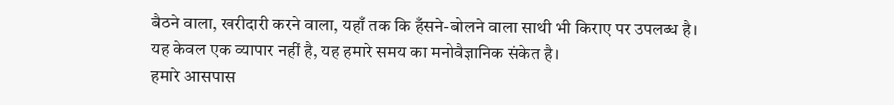बैठने वाला, खरीदारी करने वाला, यहाँ तक कि हँसने-बोलने वाला साथी भी किराए पर उपलब्ध है।
यह केवल एक व्यापार नहीं है, यह हमारे समय का मनोवैज्ञानिक संकेत है।
हमारे आसपास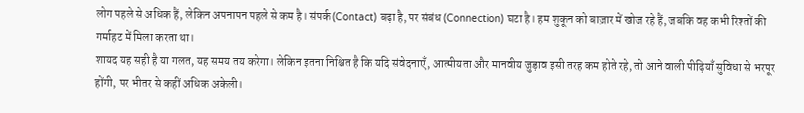लोग पहले से अधिक हैं, लेकिन अपनापन पहले से कम है। संपर्क (Contact) बढ़ा है, पर संबंध (Connection) घटा है। हम शुकून को बाज़ार में खोज रहे हैं, जबकि वह कभी रिश्तों की गर्माहट में मिला करता था।
शायद यह सही है या गलत, यह समय तय करेगा। लेकिन इतना निश्चित है कि यदि संवेदनाएँ, आत्मीयता और मानवीय जुड़ाव इसी तरह कम होते रहे, तो आने वाली पीढ़ियाँ सुविधा से भरपूर होंगी, पर भीतर से कहीं अधिक अकेली।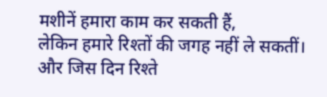मशीनें हमारा काम कर सकती हैं,
लेकिन हमारे रिश्तों की जगह नहीं ले सकतीं।
और जिस दिन रिश्ते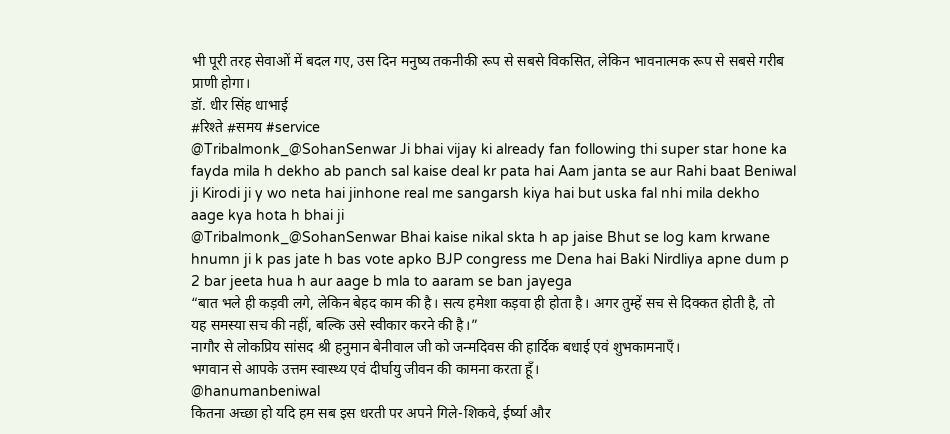भी पूरी तरह सेवाओं में बदल गए, उस दिन मनुष्य तकनीकी रूप से सबसे विकसित, लेकिन भावनात्मक रूप से सबसे गरीब प्राणी होगा।
डॉ. धीर सिंह धाभाई
#रिश्ते #समय #service
@Tribalmonk_@SohanSenwar Ji bhai vijay ki already fan following thi super star hone ka fayda mila h dekho ab panch sal kaise deal kr pata hai Aam janta se aur Rahi baat Beniwal ji Kirodi ji y wo neta hai jinhone real me sangarsh kiya hai but uska fal nhi mila dekho aage kya hota h bhai ji
@Tribalmonk_@SohanSenwar Bhai kaise nikal skta h ap jaise Bhut se log kam krwane hnumn ji k pas jate h bas vote apko BJP congress me Dena hai Baki Nirdliya apne dum p 2 bar jeeta hua h aur aage b mla to aaram se ban jayega
“बात भले ही कड़वी लगे, लेकिन बेहद काम की है। सत्य हमेशा कड़वा ही होता है। अगर तुम्हें सच से दिक्कत होती है, तो यह समस्या सच की नहीं, बल्कि उसे स्वीकार करने की है।”
नागौर से लोकप्रिय सांसद श्री हनुमान बेनीवाल जी को जन्मदिवस की हार्दिक बधाई एवं शुभकामनाएँ।
भगवान से आपके उत्तम स्वास्थ्य एवं दीर्घायु जीवन की कामना करता हूँ।
@hanumanbeniwal
कितना अच्छा हो यदि हम सब इस धरती पर अपने गिले-शिकवे, ईर्ष्या और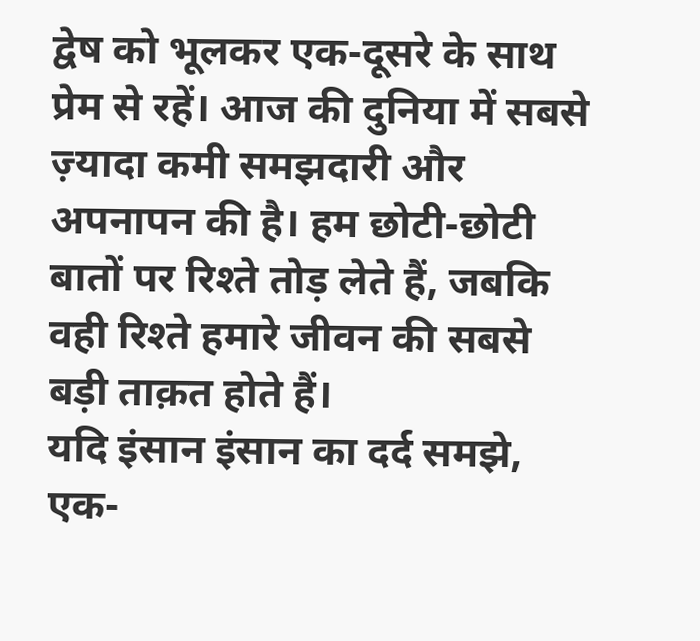द्वेष को भूलकर एक-दूसरे के साथ प्रेम से रहें। आज की दुनिया में सबसे ज़्यादा कमी समझदारी और अपनापन की है। हम छोटी-छोटी बातों पर रिश्ते तोड़ लेते हैं, जबकि वही रिश्ते हमारे जीवन की सबसे बड़ी ताक़त होते हैं।
यदि इंसान इंसान का दर्द समझे, एक-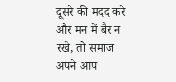दूसरे की मदद करे और मन में बैर न रखे, तो समाज अपने आप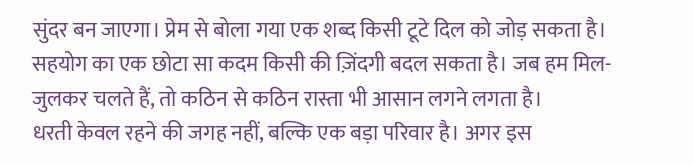सुंदर बन जाएगा। प्रेम से बोला गया एक शब्द किसी टूटे दिल को जोड़ सकता है। सहयोग का एक छोटा सा कदम किसी की ज़िंदगी बदल सकता है। जब हम मिल-जुलकर चलते हैं, तो कठिन से कठिन रास्ता भी आसान लगने लगता है।
धरती केवल रहने की जगह नहीं, बल्कि एक बड़ा परिवार है। अगर इस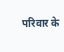परिवार के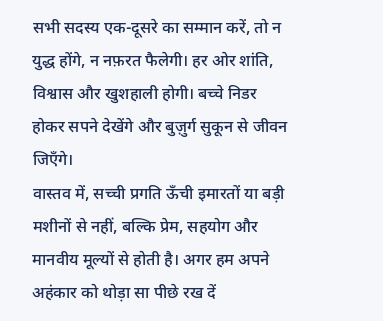सभी सदस्य एक-दूसरे का सम्मान करें, तो न युद्ध होंगे, न नफ़रत फैलेगी। हर ओर शांति, विश्वास और खुशहाली होगी। बच्चे निडर होकर सपने देखेंगे और बुज़ुर्ग सुकून से जीवन जिएँगे।
वास्तव में, सच्ची प्रगति ऊँची इमारतों या बड़ी मशीनों से नहीं, बल्कि प्रेम, सहयोग और मानवीय मूल्यों से होती है। अगर हम अपने अहंकार को थोड़ा सा पीछे रख दें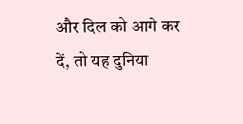और दिल को आगे कर दें, तो यह दुनिया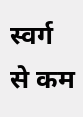स्वर्ग से कम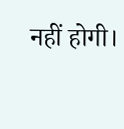नहीं होगी।